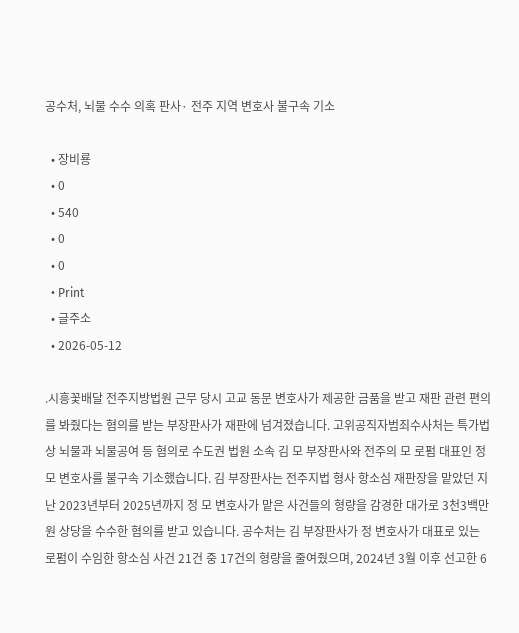공수처, 뇌물 수수 의혹 판사· 전주 지역 변호사 불구속 기소

  • 장비룡
  • 0
  • 540
  • 0
  • 0
  • Print
  • 글주소
  • 2026-05-12

.시흥꽃배달 전주지방법원 근무 당시 고교 동문 변호사가 제공한 금품을 받고 재판 관련 편의를 봐줬다는 혐의를 받는 부장판사가 재판에 넘겨졌습니다. 고위공직자범죄수사처는 특가법상 뇌물과 뇌물공여 등 혐의로 수도권 법원 소속 김 모 부장판사와 전주의 모 로펌 대표인 정 모 변호사를 불구속 기소했습니다. 김 부장판사는 전주지법 형사 항소심 재판장을 맡았던 지난 2023년부터 2025년까지 정 모 변호사가 맡은 사건들의 형량을 감경한 대가로 3천3백만 원 상당을 수수한 혐의를 받고 있습니다. 공수처는 김 부장판사가 정 변호사가 대표로 있는 로펌이 수임한 항소심 사건 21건 중 17건의 형량을 줄여줬으며, 2024년 3월 이후 선고한 6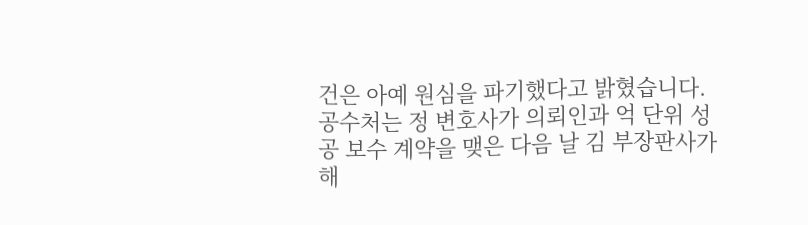건은 아예 원심을 파기했다고 밝혔습니다. 공수처는 정 변호사가 의뢰인과 억 단위 성공 보수 계약을 맺은 다음 날 김 부장판사가 해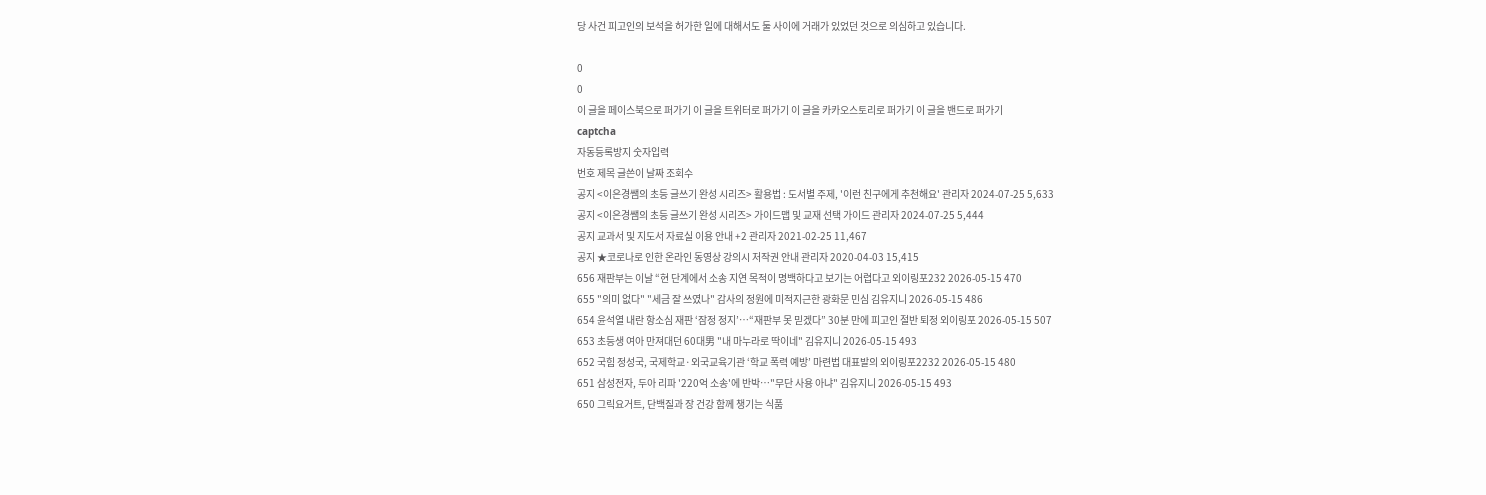당 사건 피고인의 보석을 허가한 일에 대해서도 둘 사이에 거래가 있었던 것으로 의심하고 있습니다.

0
0
이 글을 페이스북으로 퍼가기 이 글을 트위터로 퍼가기 이 글을 카카오스토리로 퍼가기 이 글을 밴드로 퍼가기
captcha
자동등록방지 숫자입력
번호 제목 글쓴이 날짜 조회수
공지 <이은경쌤의 초등 글쓰기 완성 시리즈> 활용법 : 도서별 주제, '이런 친구에게 추천해요' 관리자 2024-07-25 5,633
공지 <이은경쌤의 초등 글쓰기 완성 시리즈> 가이드맵 및 교재 선택 가이드 관리자 2024-07-25 5,444
공지 교과서 및 지도서 자료실 이용 안내 +2 관리자 2021-02-25 11,467
공지 ★코로나로 인한 온라인 동영상 강의시 저작권 안내 관리자 2020-04-03 15,415
656 재판부는 이날 “현 단계에서 소송 지연 목적이 명백하다고 보기는 어렵다고 외이링포232 2026-05-15 470
655 "의미 없다" "세금 잘 쓰였나" 감사의 정원에 미적지근한 광화문 민심 김유지니 2026-05-15 486
654 윤석열 내란 항소심 재판 ‘잠정 정지’…“재판부 못 믿겠다” 30분 만에 피고인 절반 퇴정 외이링포 2026-05-15 507
653 초등생 여아 만져대던 60대男 "내 마누라로 딱이네" 김유지니 2026-05-15 493
652 국힘 정성국, 국제학교·외국교육기관 ‘학교 폭력 예방’ 마련법 대표발의 외이링포2232 2026-05-15 480
651 삼성전자, 두아 리파 '220억 소송'에 반박…"무단 사용 아냐" 김유지니 2026-05-15 493
650 그릭요거트, 단백질과 장 건강 함께 챙기는 식품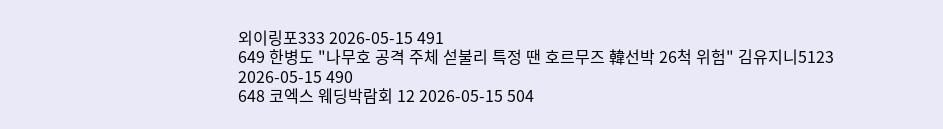외이링포333 2026-05-15 491
649 한병도 "나무호 공격 주체 섣불리 특정 땐 호르무즈 韓선박 26척 위험" 김유지니5123 2026-05-15 490
648 코엑스 웨딩박람회 12 2026-05-15 504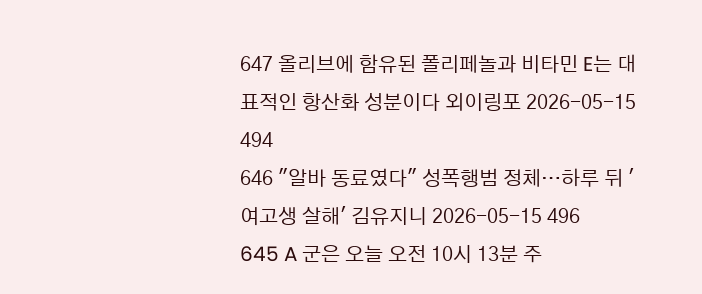647 올리브에 함유된 폴리페놀과 비타민 E는 대표적인 항산화 성분이다 외이링포 2026-05-15 494
646 "알바 동료였다" 성폭행범 정체…하루 뒤 '여고생 살해' 김유지니 2026-05-15 496
645 A 군은 오늘 오전 10시 13분 주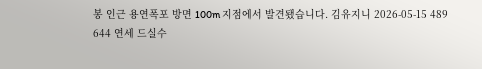봉 인근 용연폭포 방면 100m 지점에서 발견됐습니다. 김유지니 2026-05-15 489
644 연세 드실수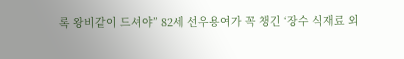록 왕비같이 드셔야” 82세 선우용여가 꼭 챙긴 ‘장수 식재료 외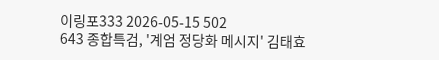이링포333 2026-05-15 502
643 종합특검, '계엄 정당화 메시지' 김태효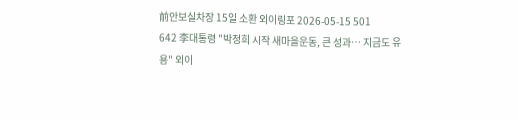前안보실차장 15일 소환 외이링포 2026-05-15 501
642 李대통령 "박정희 시작 새마을운동, 큰 성과… 지금도 유용" 외이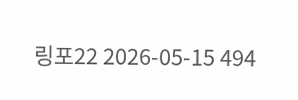링포22 2026-05-15 494